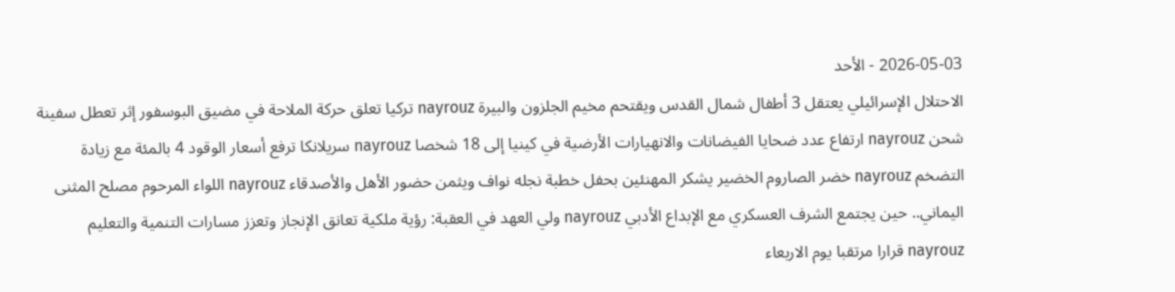2026-05-03 - الأحد
الاحتلال الإسرائيلي يعتقل 3 أطفال شمال القدس ويقتحم مخيم الجلزون والبيرة nayrouz تركيا تعلق حركة الملاحة في مضيق البوسفور إثر تعطل سفينة شحن nayrouz ارتفاع عدد ضحايا الفيضانات والانهيارات الأرضية في كينيا إلى 18 شخصا nayrouz سريلانكا ترفع أسعار الوقود 4 بالمئة مع زيادة التضخم nayrouz خضر الصاروم الخضير يشكر المهنئين بحفل خطبة نجله نواف ويثمن حضور الأهل والأصدقاء nayrouz اللواء المرحوم مصلح المثنى اليماني.. حين يجتمع الشرف العسكري مع الإبداع الأدبي nayrouz ولي العهد في العقبة: رؤية ملكية تعانق الإنجاز وتعزز مسارات التنمية والتعليم nayrouz قرارا مرتقبا يوم الاربعاء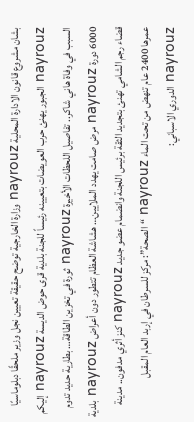بشان مشروع قانون الادارة المحلية nayrouz وزارة الخارجية توضح حقيقة تعيين نجل وزير ملحقًا دبلوماسيًا nayrouz الجبور يهنئ حرب العويضات بتعيينه رئيساً للجنة بلدية قرى حوض الديسة nayrouz إليكم السبب في وفاة هاني شاكر.. تفاصيل اللحظات الأخيرة nayrouz ثورة في تخزين الطاقة… بطارية حديد تدوم 6000 دورة nayrouz مرض صامت يهدد الملايين… هشاشة العظام تتطور دون أعراض nayrouz بلدية قضاء رجم الشامي تهنئ بتجديد الثقة برئيس اللجنة وانضمام عضو جديد nayrouz كنز أثري مدفون.. مدينة عمرها 2400 عام تنهض من تحت الماء nayrouz “الصحة”: مركز للسرطان في إربد العام المقبل nayrouz الدوري الاسباني: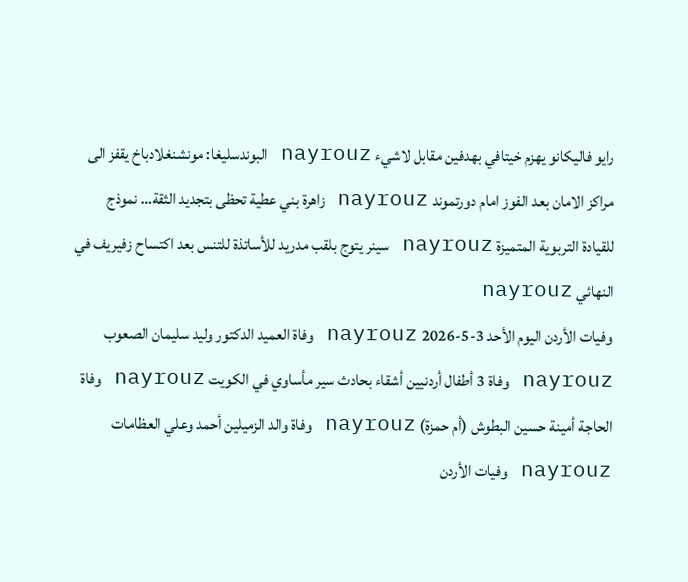رايو فاليكانو يهزم خيتافي بهدفين مقابل لاشيء nayrouz البوندسليغا: مونشنغلادباخ يقفز الى مراكز الامان بعد الفوز امام دورتموند nayrouz زاهرة بني عطية تحظى بتجديد الثقة… نموذج للقيادة التربوية المتميزة nayrouz سينر يتوج بلقب مدريد للأساتذة للتنس بعد اكتساح زفيريف في النهائي nayrouz
وفيات الأردن اليوم الأحد 3-5-2026 nayrouz وفاة العميد الدكتور وليد سليمان الصعوب nayrouz وفاة 3 أطفال أردنيين أشقاء بحادث سير مأساوي في الكويت nayrouz وفاة الحاجة أمينة حسين البطوش (أم حمزة) nayrouz وفاة والد الزميلين أحمد وعلي العظامات nayrouz وفيات الأردن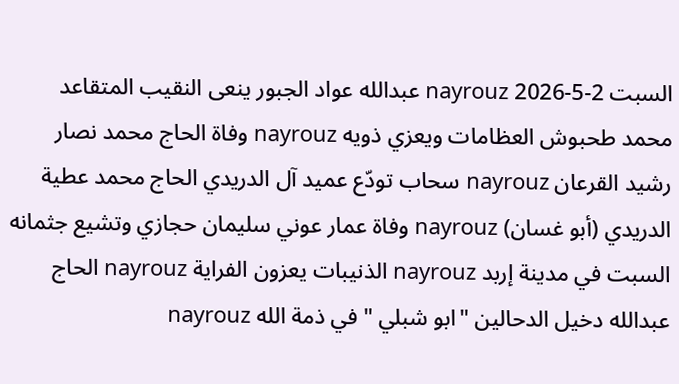السبت 2-5-2026 nayrouz عبدالله عواد الجبور ينعى النقيب المتقاعد محمد طحبوش العظامات ويعزي ذويه nayrouz وفاة الحاج محمد نصار رشيد القرعان nayrouz سحاب تودّع عميد آل الدريدي الحاج محمد عطية الدريدي (أبو غسان) nayrouz وفاة عمار عوني سليمان حجازي وتشيع جثمانه السبت في مدينة إربد nayrouz الذنيبات يعزون الفراية nayrouz الحاج عبدالله دخيل الدحالين "ابو شبلي " في ذمة الله nayrouz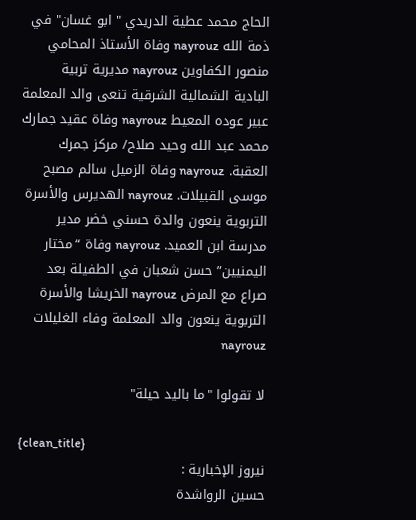الحاج محمد عطية الدريدي " ابو غسان" في ذمة الله nayrouz وفاة الأستاذ المحامي منصور الكفاوين nayrouz مديرية تربية البادية الشمالية الشرقية تنعى والد المعلمة عبير عوده المعيط nayrouz وفاة عقيد جمارك محمد عبد الله وحيد صلاح/ مركز جمرك العقبة. nayrouz وفاة الزميل سالم مصبح موسى القبيلات. nayrouz الهديرس والأسرة التربوية ينعون والدة حسني خضر مدير مدرسة ابن العميد. nayrouz وفاة “مختار اليمنيين” حسن شعبان في الطفيلة بعد صراع مع المرض nayrouz الخريشا والأسرة التربوية ينعون والد المعلمة وفاء الغليلات nayrouz

لا تقولوا "ما باليد حيلة"

{clean_title}
نيروز الإخبارية :
حسين الرواشدة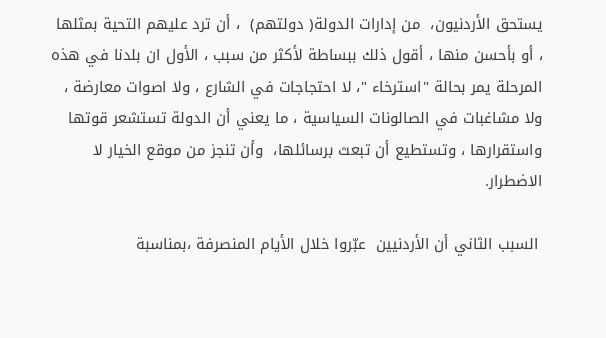يستحق الأردنيون،  من إدارات الدولة( دولتهم)  ، أن ترد عليهم التحية بمثلها ، أو بأحسن منها ، أقول ذلك ببساطة لأكثر من سبب ، الأول ان بلدنا في هذه المرحلة يمر بحالة "استرخاء "، لا احتجاجات في الشارع ، ولا اصوات معارضة ، ولا مشاغبات في الصالونات السياسية ، ما يعني أن الدولة تستشعر قوتها واستقرارها ، وتستطيع أن تبعث برسائلها،  وأن تنجز من موقع الخيار لا الاضطرار.

 السبب الثاني أن الأردنيين  عبّروا خلال الأيام المنصرفة ،بمناسبة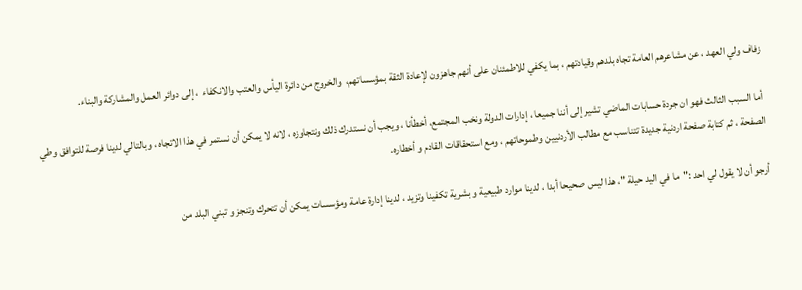زفاف ولي العهد ، عن مشاعرهم العامة تجاه بلدهم وقيادتهم ، بما يكفي للاطمئنان على أنهم جاهزون لإعادة الثقة بمؤسساتهم،  والخروج من دائرة اليأس والعتب والانكفاء  ، إلى دوائر العمل والمشاركة والبناء.

 أما السبب الثالث فهو ان جردة حسابات الماضي تشير إلى أننا جميعا ، إدارات الدولة ونخب المجتمع، أخطأنا ، ويجب أن نستدرك ذلك ونتجاوزه ، لانه لا يمكن أن نستمر في هذا الاتجاه ، وبالتالي لدينا فرصة للتوافق وطي الصفحة ، ثم كتابة صفحة اردنية جديدة تتناسب مع مطالب الأردنيين وطموحاتهم ، ومع استحقاقات القادم و أخطاره.

أرجو أن لا يقول لي احد :"ما في اليد حيلة "، هذا ليس صحيحا أبدا ، لدينا موارد طبيعية و بشرية تكفينا وتزيد ، لدينا إدارة عامة ومؤسسات يمكن أن تتحرك وتنجز و تبني البلد من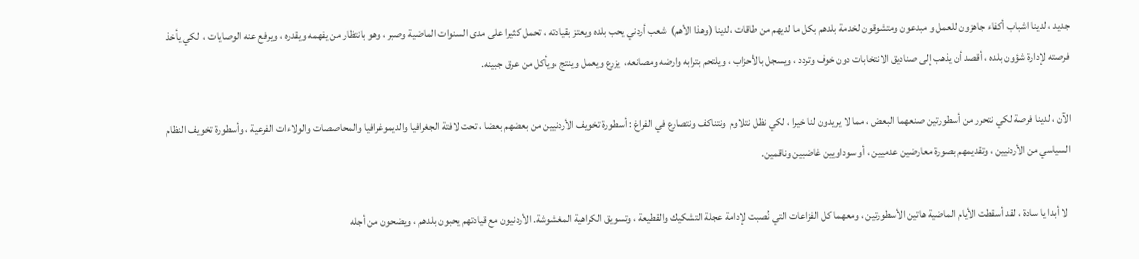جديد ، لدينا اشباب أكفاء جاهزون للعمل و مبدعون ومتشوقون لخدمة بلدهم بكل ما لديهم من طاقات ،لدينا (وهذا الأهم)  شعب أردني يحب بلده ويعتز بقيادته ، تحمل كثيرا على مدى السنوات الماضية وصبر ، وهو بانتظار من يفهمه ويقدره ، ويرفع عنه الوصايات ،  لكي يأخذ فرصته لإدارة شؤون بلده ، أقصد أن يذهب إلى صناديق الانتخابات دون خوف وتردد ، ويسجل بالأحزاب ، ويلتحم بترابه وارضه ومصانعه،  يزرع ويعمل وينتج ،ويأكل من عرق جبينه.

الآن ، لدينا فرصة لكي نتحرر من أسطورتين صنعهما البعض ، مما لا يريدون لنا خيرا ، لكي نظل نتلاوم  ونتناكف ونتصارع في الفراغ : أسطورة تخويف الأردنيين من بعضهم بعضا ، تحت لافتة الجغرافيا والديموغرافيا والمحاصصات والولاءات الفرعية ، وأسطورة تخويف النظام السياسي من الأردنيين ، وتقديمهم بصورة معارضين عدميين ، أو سوداويين غاضبين وناقمين.

  لا أبدا يا سادة ، لقد أسقطت الأيام الماضية هاتين الأسطورتين ، ومعهما كل الفزاعات التي نُصبت لإدامة عجلة التشكيك والقطيعة ، وتسويق الكراهية المغشوشة. الأردنيون مع قيادتهم يحبون بلدهم ، ويضحون من أجله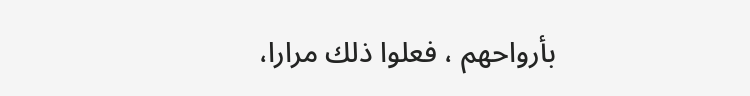بأرواحهم ، فعلوا ذلك مرارا،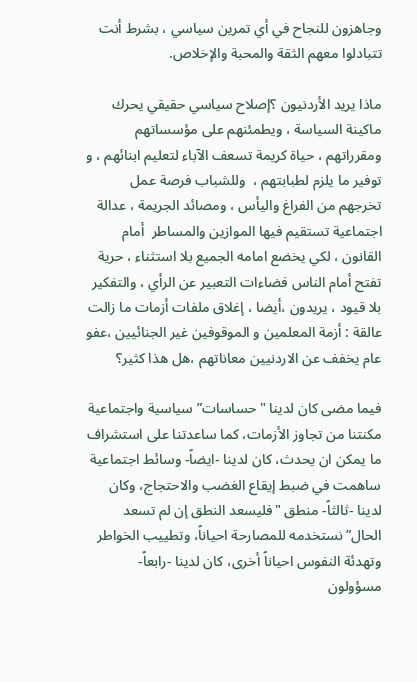وجاهزون للنجاح في أي تمرين سياسي ، بشرط أنت تتبادلوا معهم الثقة والمحبة والإخلاص.

ماذا يريد الأردنيون ؟إصلاح سياسي حقيقي يحرك ماكينة السياسة ، ويطمئنهم على مؤسساتهم ومقرراتهم ، حياة كريمة تسعف الآباء لتعليم ابنائهم ، و توفير ما يلزم لطبابتهم ،  وللشباب فرصة عمل تخرجهم من الفراغ واليأس ، ومصائد الجريمة ، عدالة اجتماعية تستقيم فيها الموازين والمساطر  أمام القانون ، لكي يخضع امامه الجميع بلا استثناء ، حرية تفتح أمام الناس فضاءات التعبير عن الرأي ، والتفكير بلا قيود ، يريدون ،أيضا ، إغلاق ملفات أزمات ما زالت عالقة : أزمة المعلمين و الموقوفين غير الجنائيين ،عفو عام يخفف عن الاردنيين معاناتهم ،هل هذا كثير؟

فيما مضى كان لدينا "حساسات” سياسية واجتماعية مكنتنا من تجاوز الأزمات، كما ساعدتنا على استشراف ما يمكن ان يحدث، كان لدينا -ايضاً- وسائط اجتماعية ساهمت في ضبط إيقاع الغضب والاحتجاج، وكان لدينا -ثالثاً- منطق "فليسعد النطق إن لم تسعد الحال” نستخدمه للمصارحة احياناً، وتطييب الخواطر وتهدئة النفوس احياناً أخرى، كان لدينا -رابعاً- مسؤولون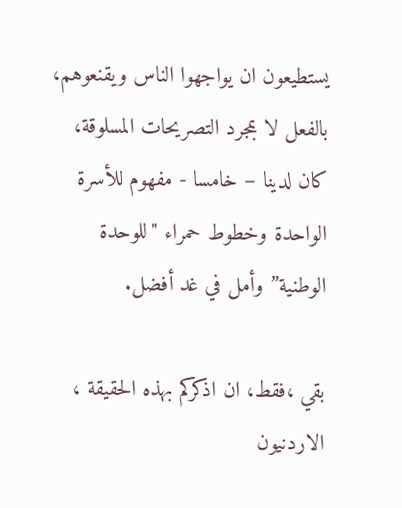يستطيعون ان يواجهوا الناس ويقنعوهم، بالفعل لا بمجرد التصريحات المسلوقة، كان لدينا – خامسا - مفهوم للأسرة الواحدة وخطوط حمراء "للوحدة الوطنية” وأمل في غد أفضل.

بقي ،فقط، ان اذكركم بهذه الحقيقة ، الاردنيون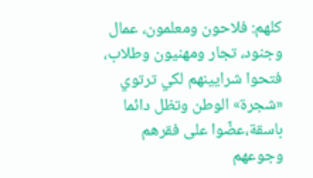كلهم: فلاحون ومعلمون، عمال وجنود، تجار ومهنيون وطلاب، فتحوا شرايينهم لكي ترتوي «شجرة» الوطن وتظل دائما باسقة،عضّوا على فقرهم وجوعهم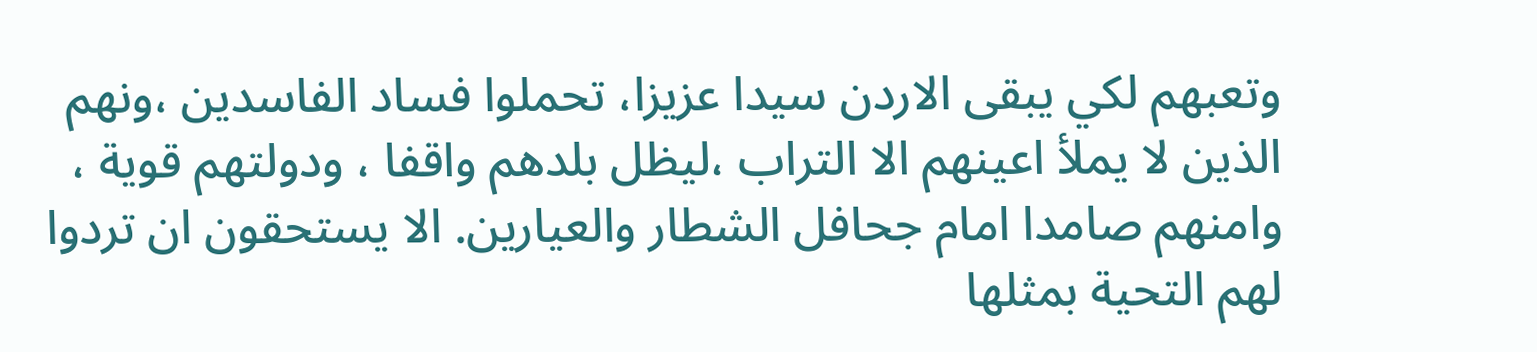وتعبهم لكي يبقى الاردن سيدا عزيزا، تحملوا فساد الفاسدين ،ونهم الذين لا يملأ اعينهم الا التراب ،ليظل بلدهم واقفا ، ودولتهم قوية ، وامنهم صامدا امام جحافل الشطار والعيارين. الا يستحقون ان تردوا لهم التحية بمثلها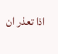اذا تعذر ان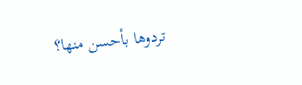تردوها بأحسن منها؟